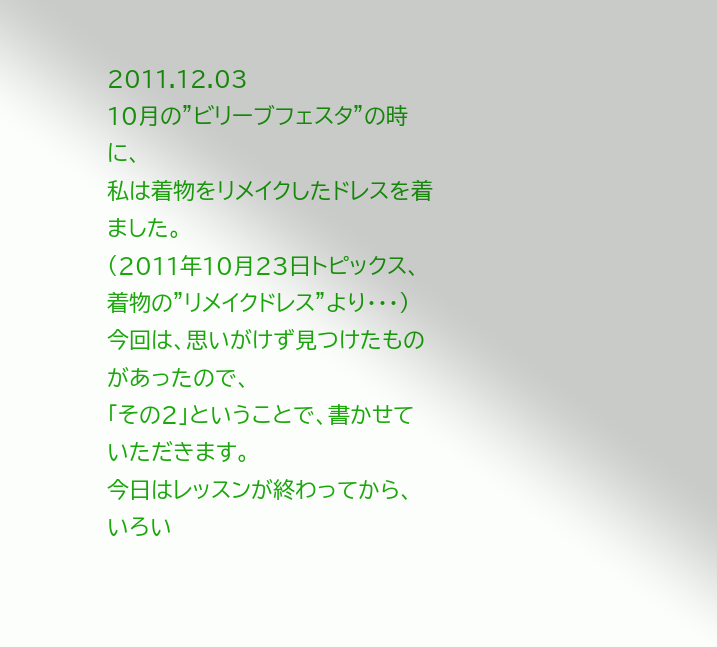2011.12.03
10月の”ビリーブフェスタ”の時に、
私は着物をリメイクしたドレスを着ました。
(2011年10月23日トピックス、
着物の”リメイクドレス”より・・・)
今回は、思いがけず見つけたものがあったので、
「その2」ということで、書かせていただきます。
今日はレッスンが終わってから、
いろい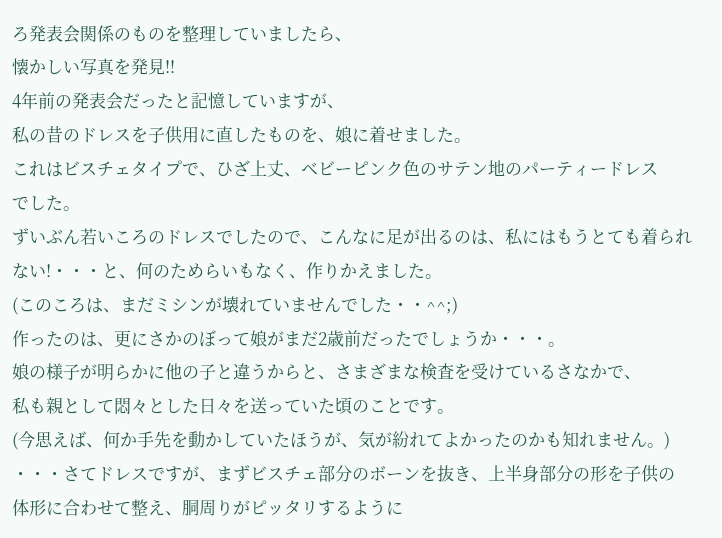ろ発表会関係のものを整理していましたら、
懐かしい写真を発見!!
4年前の発表会だったと記憶していますが、
私の昔のドレスを子供用に直したものを、娘に着せました。
これはビスチェタイプで、ひざ上丈、ベビーピンク色のサテン地のパーティードレス
でした。
ずいぶん若いころのドレスでしたので、こんなに足が出るのは、私にはもうとても着られ
ない!・・・と、何のためらいもなく、作りかえました。
(このころは、まだミシンが壊れていませんでした・・^^;)
作ったのは、更にさかのぼって娘がまだ2歳前だったでしょうか・・・。
娘の様子が明らかに他の子と違うからと、さまざまな検査を受けているさなかで、
私も親として悶々とした日々を送っていた頃のことです。
(今思えば、何か手先を動かしていたほうが、気が紛れてよかったのかも知れません。)
・・・さてドレスですが、まずビスチェ部分のボーンを抜き、上半身部分の形を子供の
体形に合わせて整え、胴周りがピッタリするように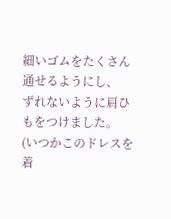細いゴムをたくさん通せるようにし、
ずれないように肩ひもをつけました。
(いつかこのドレスを着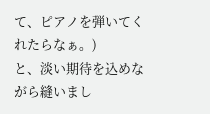て、ピアノを弾いてくれたらなぁ。)
と、淡い期待を込めながら縫いまし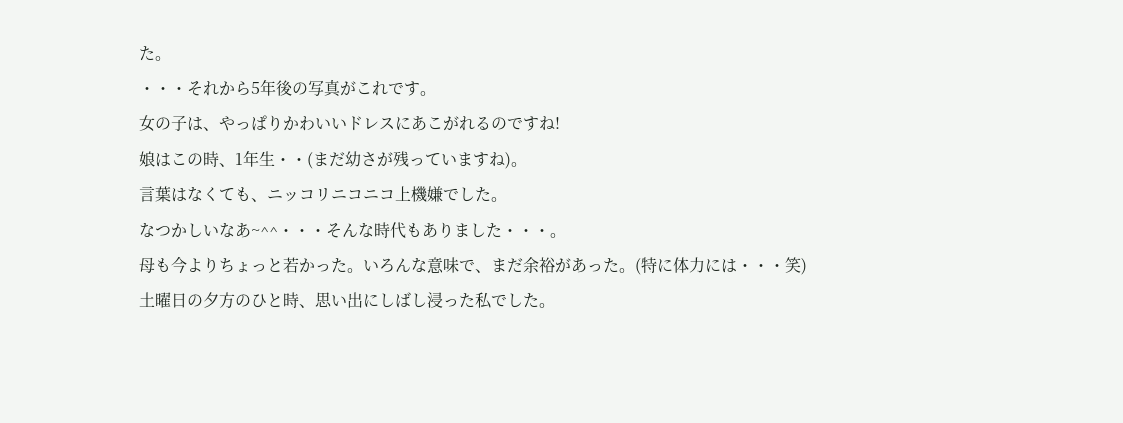た。
・・・それから5年後の写真がこれです。
女の子は、やっぱりかわいいドレスにあこがれるのですね!
娘はこの時、1年生・・(まだ幼さが残っていますね)。
言葉はなくても、ニッコリニコニコ上機嫌でした。
なつかしいなあ~^^・・・そんな時代もありました・・・。
母も今よりちょっと若かった。いろんな意味で、まだ余裕があった。(特に体力には・・・笑)
土曜日の夕方のひと時、思い出にしばし浸った私でした。